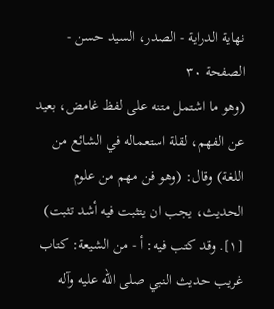نهاية الدراية - الصدر، السيد حسن - الصفحة ٣٠
(وهو ما اشتمل متنه على لفظ غامض، بعيد عن الفهم، لقلة استعماله في الشائع من اللغة) وقال: (وهو فن مهم من علوم الحديث، يجب ان يتثبت فيه أشد تثبت) [١]. وقد كتب فيه: أ - من الشيعة: كتاب غريب حديث النبي صلى الله عليه وآله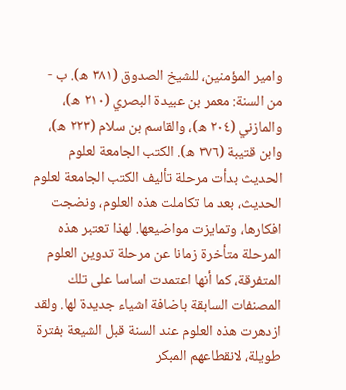وامير المؤمنين، للشيخ الصدوق (٣٨١ ه). ب - من السنة: معمر بن عبيدة البصري (٢١٠ ه)، والمازني (٢٠٤ ه)، والقاسم بن سلام (٢٢٣ ه)، وابن قتيبة (٣٧٦ ه). الكتب الجامعة لعلوم الحديث بدأت مرحلة تأليف الكتب الجامعة لعلوم الحديث، بعد ما تكاملت هذه العلوم، ونضجت افكارها، وتمايزت مواضيعها. لهذا تعتبر هذه المرحلة متأخرة زمانا عن مرحلة تدوين العلوم المتفرقة، كما أنها اعتمدت اساسا على تلك المصنفات السابقة باضافة اشياء جديدة لها. ولقد ازدهرت هذه العلوم عند السنة قبل الشيعة بفترة طويلة، لانقطاعهم المبكر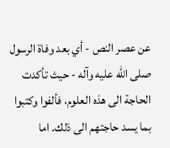عن عصر النص - أي بعد وفاة الرسول صلى الله عليه وآله - حيث تأكدت الحاجة الى هذه العلوم، فألفوا وكتبوا بما يسد حاجتهم الى ذلك. اما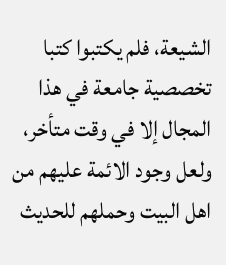الشيعة، فلم يكتبوا كتبا تخصصية جامعة في هذا المجال إلا في وقت متأخر، ولعل وجود الائمة عليهم من اهل البيت وحملهم للحديث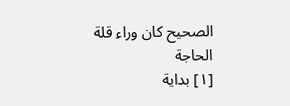الصحيح كان وراء قلة الحاجة
[١] بداية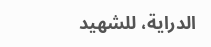الدراية، للشهيد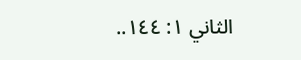الثاني ١: ١٤٤..